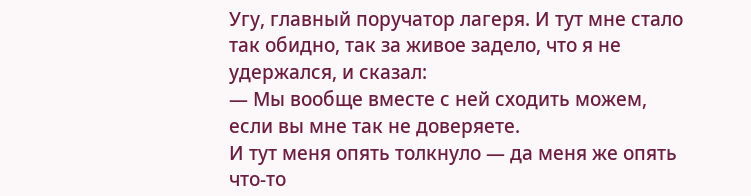Угу, главный поручатор лагеря. И тут мне стало так обидно, так за живое задело, что я не удержался, и сказал:
— Мы вообще вместе с ней сходить можем, если вы мне так не доверяете.
И тут меня опять толкнуло — да меня же опять что-то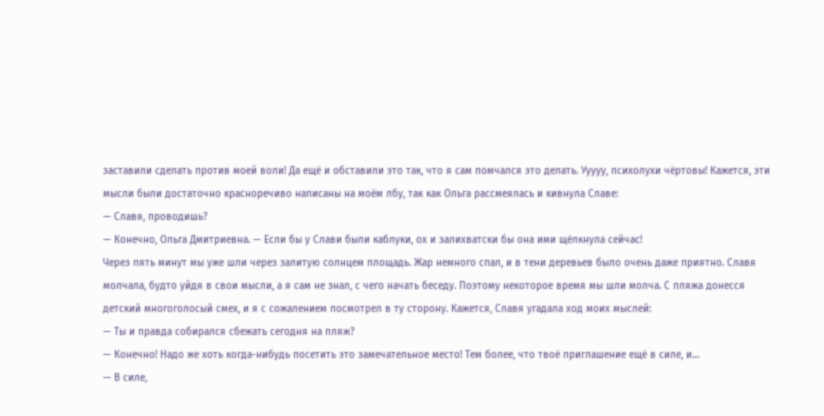заставили сделать против моей воли! Да ещё и обставили это так, что я сам помчался это делать. Ууууу, психолухи чёртовы! Кажется, эти мысли были достаточно красноречиво написаны на моём лбу, так как Ольга рассмеялась и кивнула Славе:
— Славя, проводишь?
— Конечно, Ольга Дмитриевна. — Если бы у Слави были каблуки, ох и залихватски бы она ими щёлкнула сейчас!
Через пять минут мы уже шли через залитую солнцем площадь. Жар немного спал, и в тени деревьев было очень даже приятно. Славя молчала, будто уйдя в свои мысли, а я сам не знал, с чего начать беседу. Поэтому некоторое время мы шли молча. С пляжа донесся детский многоголосый смех, и я с сожалением посмотрел в ту сторону. Кажется, Славя угадала ход моих мыслей:
— Ты и правда собирался сбежать сегодня на пляж?
— Конечно! Надо же хоть когда-нибудь посетить это замечательное место! Тем более, что твоё приглашение ещё в силе, и…
— В силе,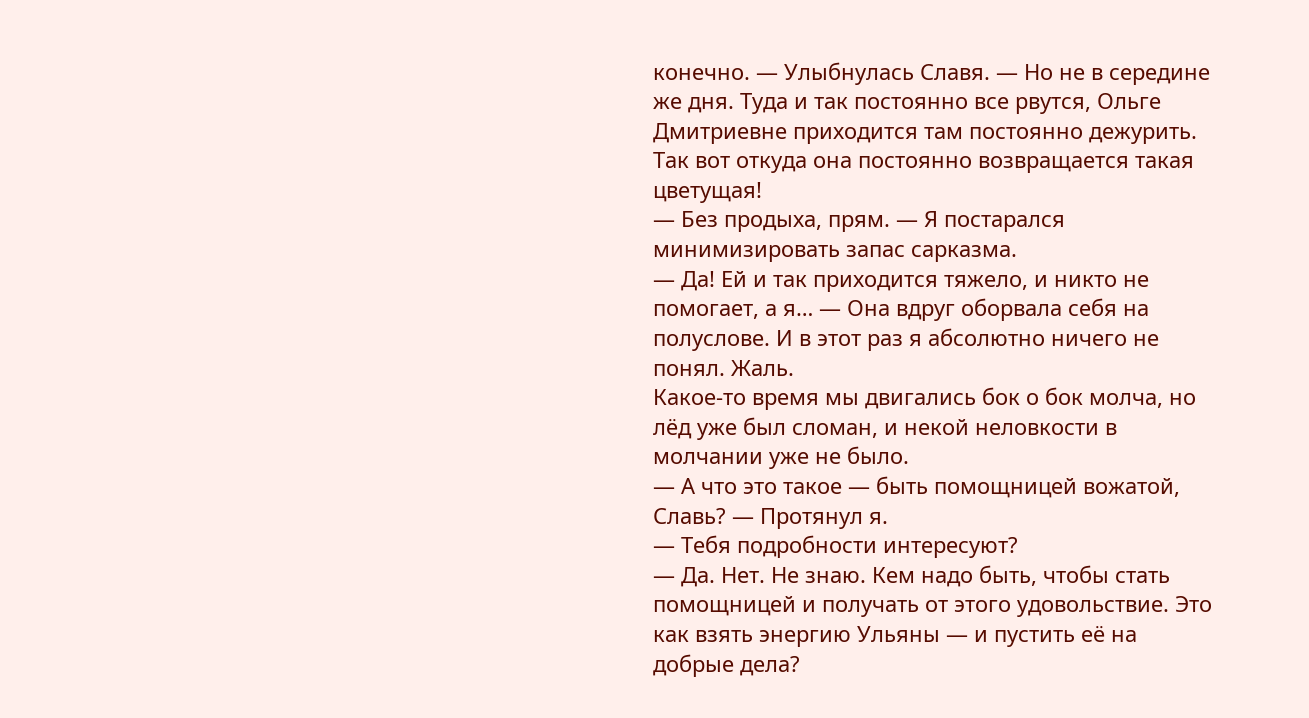конечно. — Улыбнулась Славя. — Но не в середине же дня. Туда и так постоянно все рвутся, Ольге Дмитриевне приходится там постоянно дежурить.
Так вот откуда она постоянно возвращается такая цветущая!
— Без продыха, прям. — Я постарался минимизировать запас сарказма.
— Да! Ей и так приходится тяжело, и никто не помогает, а я… — Она вдруг оборвала себя на полуслове. И в этот раз я абсолютно ничего не понял. Жаль.
Какое-то время мы двигались бок о бок молча, но лёд уже был сломан, и некой неловкости в молчании уже не было.
— А что это такое — быть помощницей вожатой, Славь? — Протянул я.
— Тебя подробности интересуют?
— Да. Нет. Не знаю. Кем надо быть, чтобы стать помощницей и получать от этого удовольствие. Это как взять энергию Ульяны — и пустить её на добрые дела?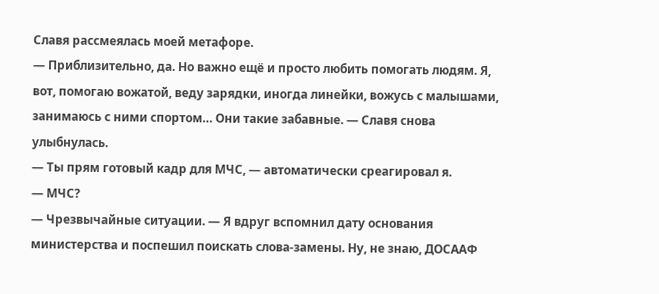Славя рассмеялась моей метафоре.
— Приблизительно, да. Но важно ещё и просто любить помогать людям. Я, вот, помогаю вожатой, веду зарядки, иногда линейки, вожусь с малышами, занимаюсь с ними спортом… Они такие забавные. — Славя снова улыбнулась.
— Ты прям готовый кадр для МЧС, — автоматически среагировал я.
— МЧС?
— Чрезвычайные ситуации. — Я вдруг вспомнил дату основания министерства и поспешил поискать слова-замены. Ну, не знаю, ДОСААФ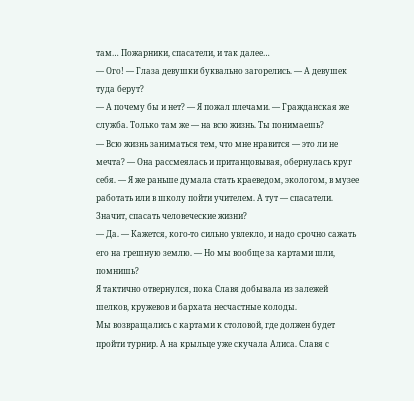там… Пожарники, спасатели, и так далее…
— Ого! — Глаза девушки буквально загорелись. — А девушек туда берут?
— А почему бы и нет? — Я пожал плечами. — Гражданская же служба. Только там же — на всю жизнь. Ты понимаешь?
— Всю жизнь заниматься тем, что мне нравится — это ли не мечта? — Она рассмеялась и пританцовывая, обернулась круг себя. — Я же раньше думала стать краеведом, экологом, в музее работать или в школу пойти учителем. А тут — спасатели. Значит, спасать человеческие жизни?
— Да. — Кажется, кого-то сильно увлекло, и надо срочно сажать его на грешную землю. — Но мы вообще за картами шли, помнишь?
Я тактично отвернулся, пока Славя добывала из залежей шелков, кружевов и бархата несчастные колоды.
Мы возвращались с картами к столовой, где должен будет пройти турнир. А на крыльце уже скучала Алиса. Славя с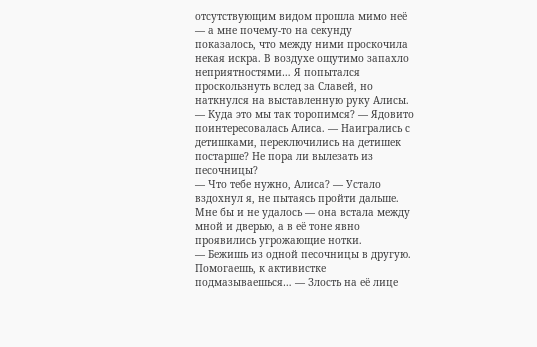отсутствующим видом прошла мимо неё — а мне почему-то на секунду показалось, что между ними проскочила некая искра. В воздухе ощутимо запахло неприятностями… Я попытался проскользнуть вслед за Славей, но наткнулся на выставленную руку Алисы.
— Куда это мы так торопимся? — Ядовито поинтересовалась Алиса. — Наигрались с детишками, переключились на детишек постарше? Не пора ли вылезать из песочницы?
— Что тебе нужно, Алиса? — Устало вздохнул я, не пытаясь пройти дальше.
Мне бы и не удалось — она встала между мной и дверью, а в её тоне явно проявились угрожающие нотки.
— Бежишь из одной песочницы в другую. Помогаешь, к активистке подмазываешься… — Злость на её лице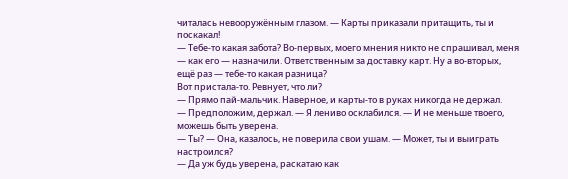читалась невооружённым глазом. — Карты приказали притащить, ты и поскакал!
— Тебе-то какая забота? Во-первых, моего мнения никто не спрашивал, меня — как его — назначили. Ответственным за доставку карт. Ну а во-вторых, ещё раз — тебе-то какая разница?
Вот пристала-то. Ревнует, что ли?
— Прямо пай-мальчик. Наверное, и карты-то в руках никогда не держал.
— Предположим, держал. — Я лениво осклабился. — И не меньше твоего, можешь быть уверена.
— Ты? — Она, казалось, не поверила свои ушам. — Может, ты и выиграть настроился?
— Да уж будь уверена, раскатаю как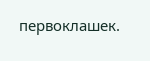первоклашек.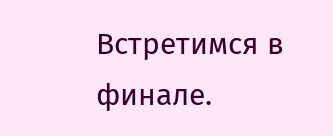Встретимся в финале.